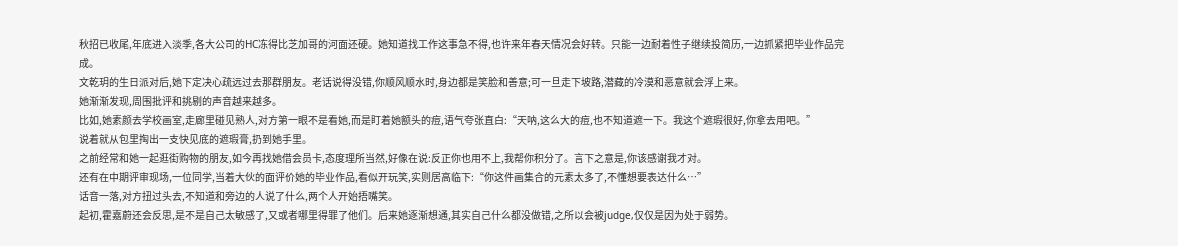秋招已收尾,年底进入淡季,各大公司的HC冻得比芝加哥的河面还硬。她知道找工作这事急不得,也许来年春天情况会好转。只能一边耐着性子继续投简历,一边抓紧把毕业作品完成。
文乾玥的生日派对后,她下定决心疏远过去那群朋友。老话说得没错,你顺风顺水时,身边都是笑脸和善意;可一旦走下坡路,潜藏的冷漠和恶意就会浮上来。
她渐渐发现,周围批评和挑剔的声音越来越多。
比如,她素颜去学校画室,走廊里碰见熟人,对方第一眼不是看她,而是盯着她额头的痘,语气夸张直白:“天呐,这么大的痘,也不知道遮一下。我这个遮瑕很好,你拿去用吧。”
说着就从包里掏出一支快见底的遮瑕膏,扔到她手里。
之前经常和她一起逛街购物的朋友,如今再找她借会员卡,态度理所当然,好像在说:反正你也用不上,我帮你积分了。言下之意是,你该感谢我才对。
还有在中期评审现场,一位同学,当着大伙的面评价她的毕业作品,看似开玩笑,实则居高临下:“你这件画集合的元素太多了,不懂想要表达什么…”
话音一落,对方扭过头去,不知道和旁边的人说了什么,两个人开始捂嘴笑。
起初,霍嘉蔚还会反思,是不是自己太敏感了,又或者哪里得罪了他们。后来她逐渐想通,其实自己什么都没做错,之所以会被judge,仅仅是因为处于弱势。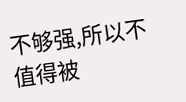不够强,所以不值得被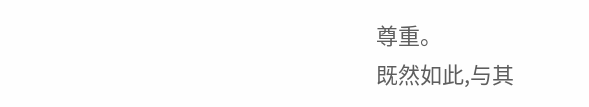尊重。
既然如此,与其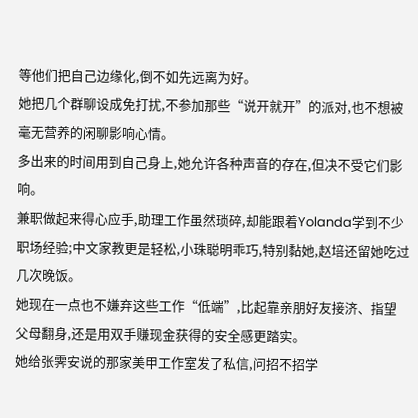等他们把自己边缘化,倒不如先远离为好。
她把几个群聊设成免打扰,不参加那些“说开就开”的派对,也不想被毫无营养的闲聊影响心情。
多出来的时间用到自己身上,她允许各种声音的存在,但决不受它们影响。
兼职做起来得心应手,助理工作虽然琐碎,却能跟着Yolanda学到不少职场经验;中文家教更是轻松,小珠聪明乖巧,特别黏她,赵培还留她吃过几次晚饭。
她现在一点也不嫌弃这些工作“低端”,比起靠亲朋好友接济、指望父母翻身,还是用双手赚现金获得的安全感更踏实。
她给张霁安说的那家美甲工作室发了私信,问招不招学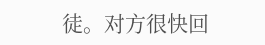徒。对方很快回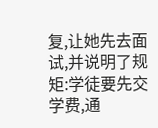复,让她先去面试,并说明了规矩:学徒要先交学费,通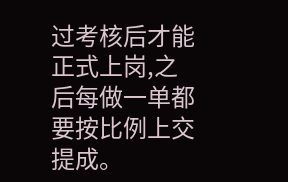过考核后才能正式上岗,之后每做一单都要按比例上交提成。